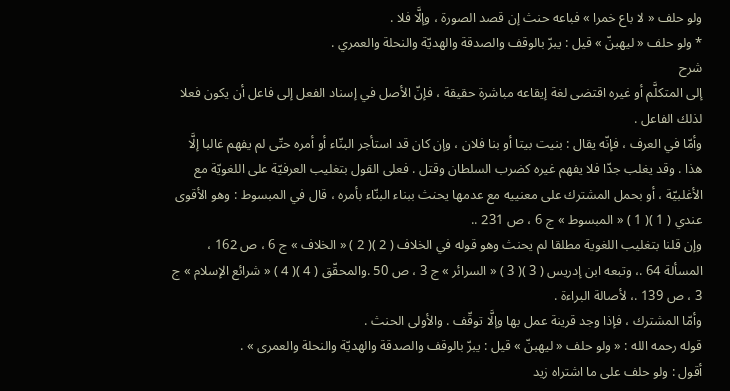ولو حلف « لا باع خمرا » فباعه حنث إن قصد الصورة ، وإلَّا فلا .
* ولو حلف « ليهبنّ » قيل : يبرّ بالوقف والصدقة والهديّة والنحلة والعمري .
شرح
إلى المتكلَّم أو غيره اقتضى لغة إيقاعه مباشرة حقيقة ، فإنّ الأصل في إسناد الفعل إلى فاعل أن يكون فعلا لذلك الفاعل .
وأمّا في العرف ، فإنّه يقال : بنيت بيتا أو بنا فلان ، وإن كان قد استأجر البنّاء أو أمره حتّى لم يفهم غالبا إلَّا هذا . وقد يغلب جدّا فلا يفهم غيره كضرب السلطان وقتل . فعلى القول بتغليب العرفيّة على اللغويّة مع الأغلبيّة ، أو بحمل المشترك على معنييه مع عدمها يحنث ببناء البنّاء بأمره ، قال في المبسوط : وهو الأقوى عندي ( 1 )( 1 ) « المبسوط » ج 6 ، ص 231 ..
وإن قلنا بتغليب اللغوية مطلقا لم يحنث وهو قوله في الخلاف ( 2 )( 2 ) « الخلاف » ج 6 ، ص 162 ، المسألة 64 .، وتبعه ابن إدريس ( 3 )( 3 ) « السرائر » ج 3 ، ص 50 .والمحقّق ( 4 )( 4 ) « شرائع الإسلام » ج 3 ، ص 139 .، لأصالة البراءة .
وأمّا المشترك ، فإذا وجد قرينة عمل بها وإلَّا توقّف . والأولى الحنث .
قوله رحمه الله : « ولو حلف « ليهبنّ » قيل : يبرّ بالوقف والصدقة والهديّة والنحلة والعمرى » .
أقول : ولو حلف على ما اشتراه زيد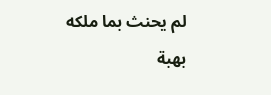لم يحنث بما ملكه بهبة